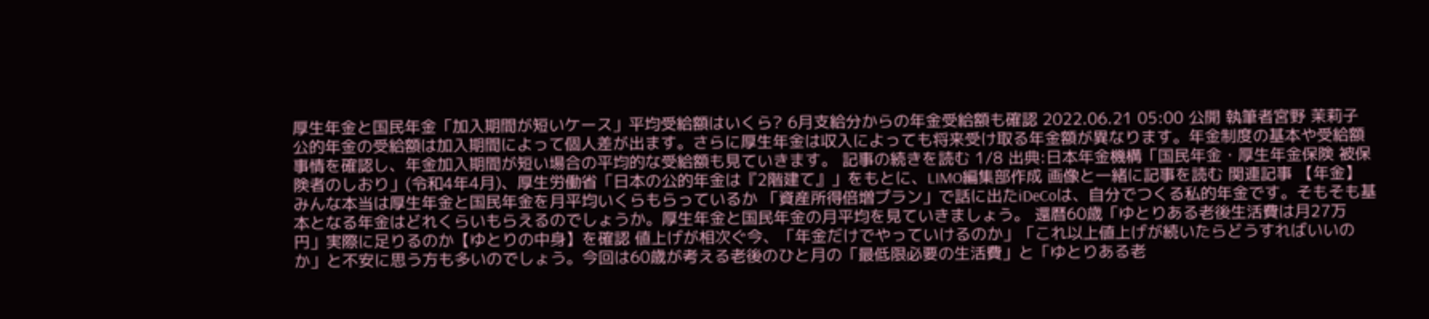厚生年金と国民年金「加入期間が短いケース」平均受給額はいくら? 6月支給分からの年金受給額も確認 2022.06.21 05:00 公開 執筆者宮野 茉莉子 公的年金の受給額は加入期間によって個人差が出ます。さらに厚生年金は収入によっても将来受け取る年金額が異なります。年金制度の基本や受給額事情を確認し、年金加入期間が短い場合の平均的な受給額も見ていきます。 記事の続きを読む 1/8 出典:日本年金機構「国民年金・厚生年金保険 被保険者のしおり」(令和4年4月)、厚生労働省「日本の公的年金は『2階建て』」をもとに、LIMO編集部作成 画像と一緒に記事を読む 関連記事 【年金】みんな本当は厚生年金と国民年金を月平均いくらもらっているか 「資産所得倍増プラン」で話に出たiDeCoは、自分でつくる私的年金です。そもそも基本となる年金はどれくらいもらえるのでしょうか。厚生年金と国民年金の月平均を見ていきましょう。 還暦60歳「ゆとりある老後生活費は月27万円」実際に足りるのか【ゆとりの中身】を確認 値上げが相次ぐ今、「年金だけでやっていけるのか」「これ以上値上げが続いたらどうすればいいのか」と不安に思う方も多いのでしょう。今回は60歳が考える老後のひと月の「最低限必要の生活費」と「ゆとりある老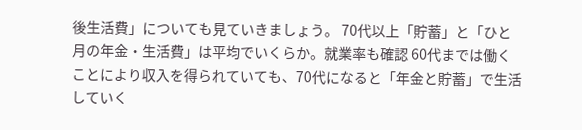後生活費」についても見ていきましょう。 70代以上「貯蓄」と「ひと月の年金・生活費」は平均でいくらか。就業率も確認 60代までは働くことにより収入を得られていても、70代になると「年金と貯蓄」で生活していく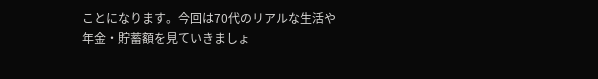ことになります。今回は70代のリアルな生活や年金・貯蓄額を見ていきましょ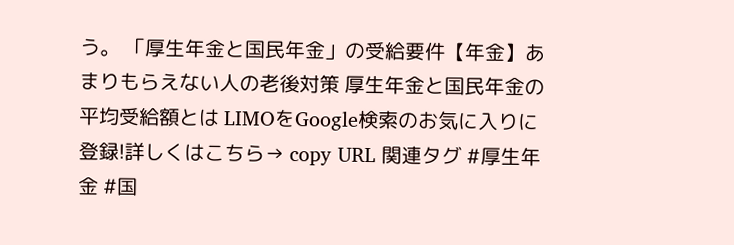う。 「厚生年金と国民年金」の受給要件【年金】あまりもらえない人の老後対策 厚生年金と国民年金の平均受給額とは LIMOをGoogle検索のお気に入りに登録!詳しくはこちら→ copy URL 関連タグ #厚生年金 #国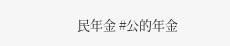民年金 #公的年金